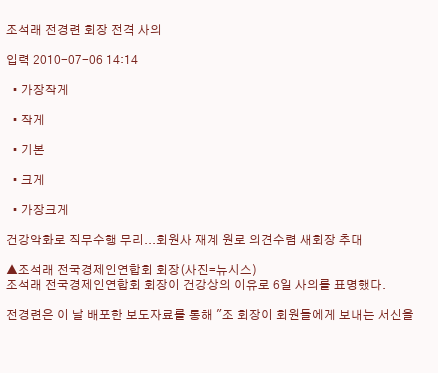조석래 전경련 회장 전격 사의

입력 2010-07-06 14:14

  • 가장작게

  • 작게

  • 기본

  • 크게

  • 가장크게

건강악화로 직무수행 무리...회원사 재계 원로 의견수렴 새회장 추대

▲조석래 전국경제인연합회 회장(사진=뉴시스)
조석래 전국경제인연합회 회장이 건강상의 이유로 6일 사의를 표명했다.

전경련은 이 날 배포한 보도자료를 통해 "조 회장이 회원들에게 보내는 서신을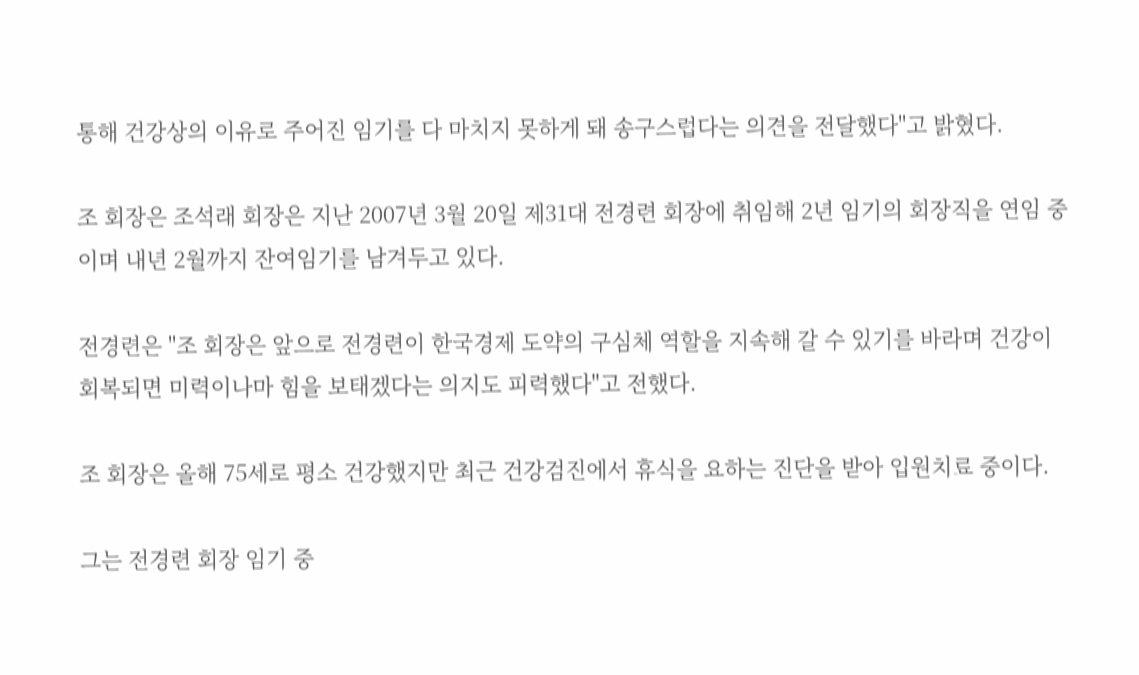통해 건강상의 이유로 주어진 임기를 다 마치지 못하게 돼 송구스럽다는 의견을 전달했다"고 밝혔다.

조 회장은 조석래 회장은 지난 2007년 3월 20일 제31대 전경련 회장에 취임해 2년 임기의 회장직을 연임 중이며 내년 2월까지 잔여임기를 남겨두고 있다.

전경련은 "조 회장은 앞으로 전경련이 한국경제 도약의 구심체 역할을 지속해 갈 수 있기를 바라며 건강이 회복되면 미력이나마 힘을 보태겠다는 의지도 피력했다"고 전했다.

조 회장은 올해 75세로 평소 건강했지만 최근 건강검진에서 휴식을 요하는 진단을 받아 입원치료 중이다.

그는 전경련 회장 임기 중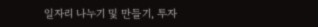일자리 나누기 및 만들기, 투자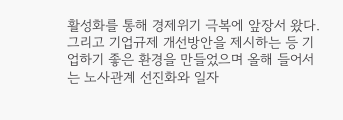활성화를 통해 경제위기 극복에 앞장서 왔다. 그리고 기업규제 개선방안을 제시하는 등 기업하기 좋은 환경을 만들었으며 올해 들어서는 노사관계 선진화와 일자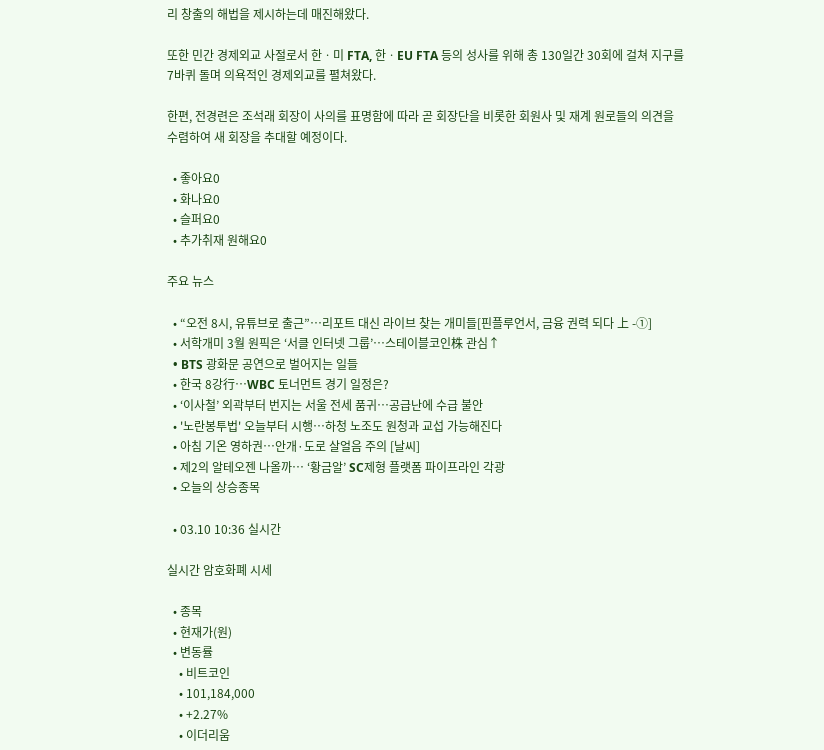리 창출의 해법을 제시하는데 매진해왔다.

또한 민간 경제외교 사절로서 한ㆍ미 FTA, 한ㆍEU FTA 등의 성사를 위해 총 130일간 30회에 걸쳐 지구를 7바퀴 돌며 의욕적인 경제외교를 펼쳐왔다.

한편, 전경련은 조석래 회장이 사의를 표명함에 따라 곧 회장단을 비롯한 회원사 및 재계 원로들의 의견을 수렴하여 새 회장을 추대할 예정이다.

  • 좋아요0
  • 화나요0
  • 슬퍼요0
  • 추가취재 원해요0

주요 뉴스

  • “오전 8시, 유튜브로 출근”…리포트 대신 라이브 찾는 개미들[핀플루언서, 금융 권력 되다 上 -①]
  • 서학개미 3월 원픽은 ‘서클 인터넷 그룹’⋯스테이블코인株 관심↑
  • BTS 광화문 공연으로 벌어지는 일들
  • 한국 8강行…WBC 토너먼트 경기 일정은?
  • ‘이사철’ 외곽부터 번지는 서울 전세 품귀…공급난에 수급 불안
  • '노란봉투법' 오늘부터 시행⋯하청 노조도 원청과 교섭 가능해진다
  • 아침 기온 영하권…안개·도로 살얼음 주의 [날씨]
  • 제2의 알테오젠 나올까… ‘황금알’ SC제형 플랫폼 파이프라인 각광
  • 오늘의 상승종목

  • 03.10 10:36 실시간

실시간 암호화폐 시세

  • 종목
  • 현재가(원)
  • 변동률
    • 비트코인
    • 101,184,000
    • +2.27%
    • 이더리움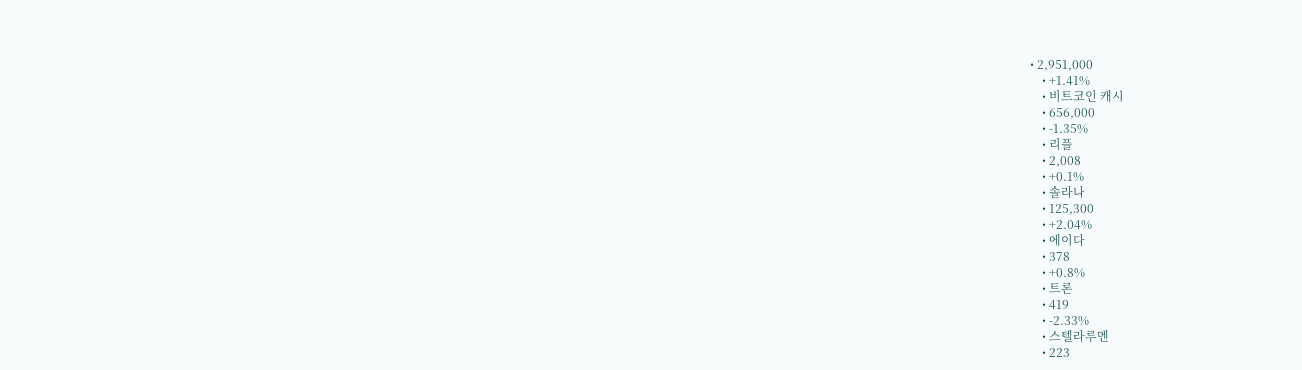• 2,951,000
    • +1.41%
    • 비트코인 캐시
    • 656,000
    • -1.35%
    • 리플
    • 2,008
    • +0.1%
    • 솔라나
    • 125,300
    • +2.04%
    • 에이다
    • 378
    • +0.8%
    • 트론
    • 419
    • -2.33%
    • 스텔라루멘
    • 223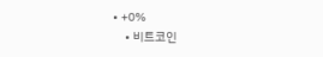• +0%
    • 비트코인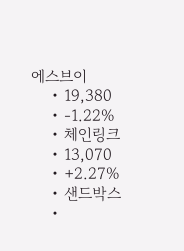에스브이
    • 19,380
    • -1.22%
    • 체인링크
    • 13,070
    • +2.27%
    • 샌드박스
    •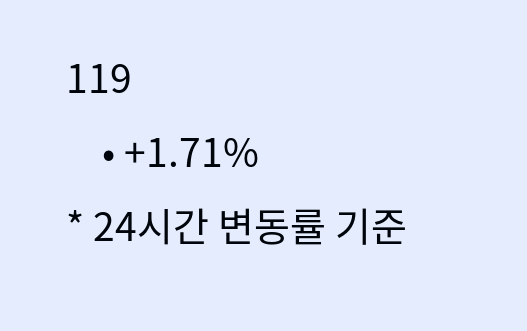119
    • +1.71%
* 24시간 변동률 기준